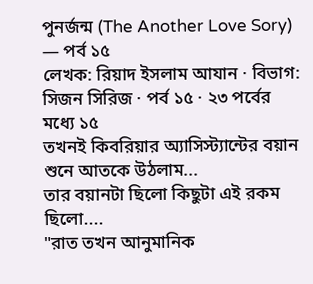পুনর্জন্ম (The Another Love Sory) — পর্ব ১৫
লেখক: রিয়াদ ইসলাম আযান · বিভাগ: সিজন সিরিজ · পর্ব ১৫ · ২৩ পর্বের মধ্যে ১৫
তখনই কিবরিয়ার অ্যাসিস্ট্যান্টের বয়ান শুনে আতকে উঠলাম...
তার বয়ানটা ছিলো কিছুটা এই রকম ছিলো....
"রাত তখন আনুমানিক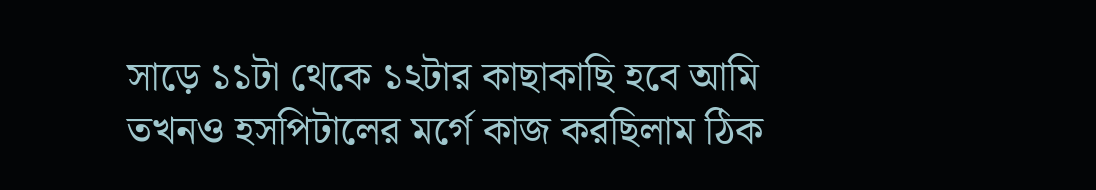সাড়ে ১১টা থেকে ১২টার কাছাকাছি হবে আমি তখনও হসপিটালের মর্গে কাজ করছিলাম ঠিক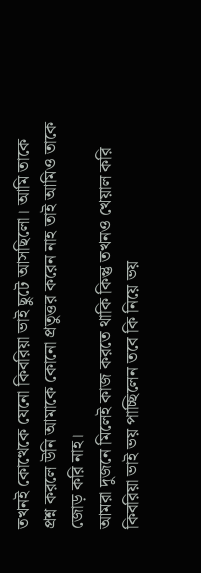তখনই কোত্থেকে যেনো কিবরিয়া ভাই ছুটে আসছিলো। আমি তাকে প্রশ্ন করলে উনি আমাকে কোনো প্রতুত্তর করেন নাহ তাই আমিও তাকে জোড় করি নাহ।
আমরা দুজনে মিলেই কাজ করতে থাকি কিন্তু তখনও খেয়াল করি কিবরিয়া ভাই ভয় পাচ্ছিলেন তবে কি নিয়ে ভয়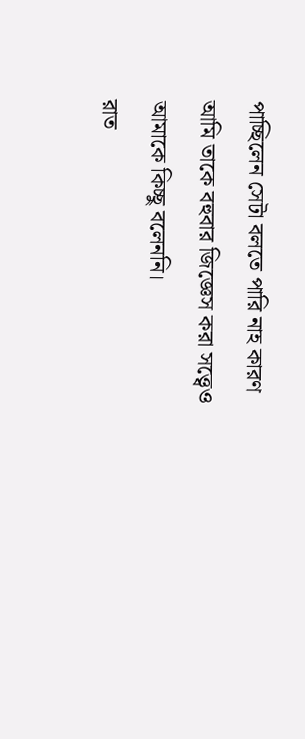পাচ্ছিলেন সেটা বলতে পারি নাহ কারণ আমি তাকে বহুবার জিজ্ঞেস করা সত্ত্বেও আমাকে কিচ্ছু বলেননি।
রাত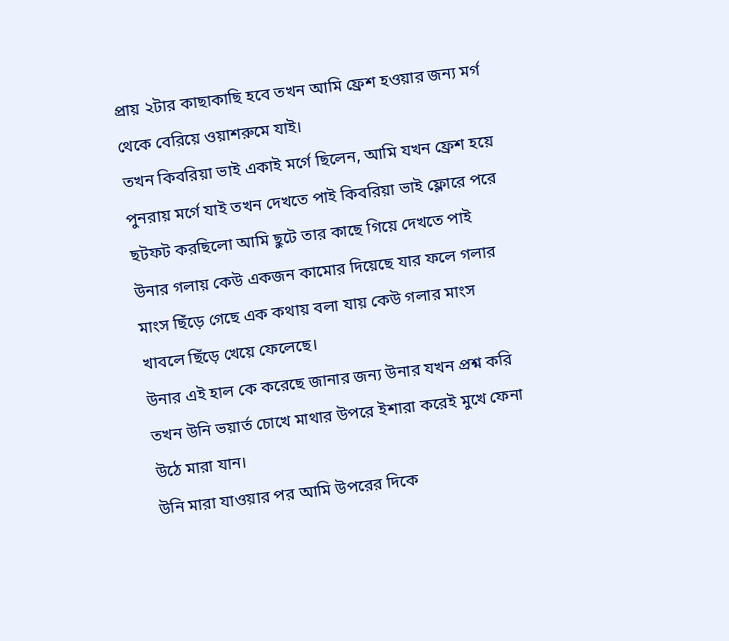প্রায় ২টার কাছাকাছি হবে তখন আমি ফ্রেশ হওয়ার জন্য মর্গ থেকে বেরিয়ে ওয়াশরুমে যাই।
তখন কিবরিয়া ভাই একাই মর্গে ছিলেন, আমি যখন ফ্রেশ হয়ে পুনরায় মর্গে যাই তখন দেখতে পাই কিবরিয়া ভাই ফ্লোরে পরে ছটফট করছিলো আমি ছুটে তার কাছে গিয়ে দেখতে পাই উনার গলায় কেউ একজন কামোর দিয়েছে যার ফলে গলার মাংস ছিঁড়ে গেছে এক কথায় বলা যায় কেউ গলার মাংস খাবলে ছিঁড়ে খেয়ে ফেলেছে।
উনার এই হাল কে করেছে জানার জন্য উনার যখন প্রশ্ন করি তখন উনি ভয়ার্ত চোখে মাথার উপরে ইশারা করেই মুখে ফেনা উঠে মারা যান।
উনি মারা যাওয়ার পর আমি উপরের দিকে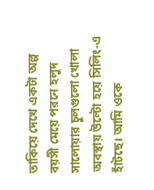তাকিয়ে দেখে একটা অল্প বয়সী মেয়ে পরনে হলুদ সালোয়ার চুলগুলো খোলা অবস্থায় উল্টো হয়ে সিলিং-এ হাঁটছে। আমি ওকে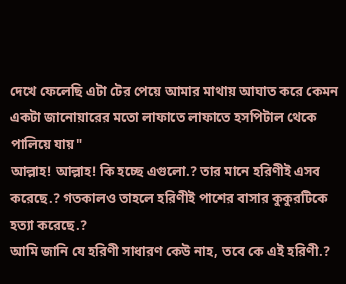দেখে ফেলেছি এটা টের পেয়ে আমার মাথায় আঘাত করে কেমন একটা জানোয়ারের মতো লাফাতে লাফাতে হসপিটাল থেকে পালিয়ে যায়"
আল্লাহ! আল্লাহ! কি হচ্ছে এগুলো.? তার মানে হরিণীই এসব করেছে.? গতকালও তাহলে হরিণীই পাশের বাসার কুকুরটিকে হত্যা করেছে.?
আমি জানি যে হরিণী সাধারণ কেউ নাহ, তবে কে এই হরিণী.?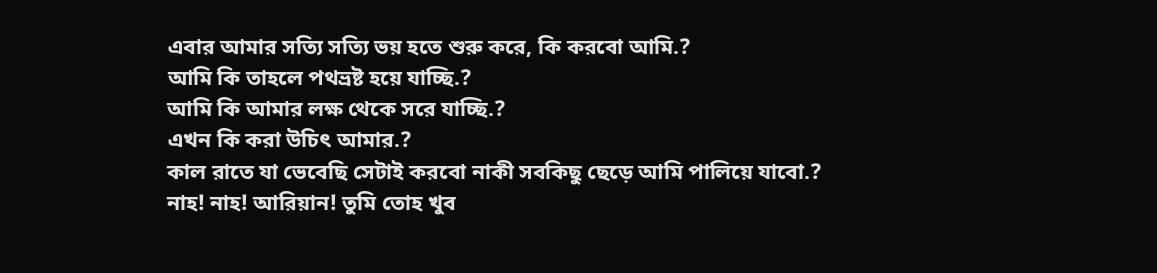এবার আমার সত্যি সত্যি ভয় হতে শুরু করে, কি করবো আমি.?
আমি কি তাহলে পথভ্রষ্ট হয়ে যাচ্ছি.?
আমি কি আমার লক্ষ থেকে সরে যাচ্ছি.?
এখন কি করা উচিৎ আমার.?
কাল রাতে যা ভেবেছি সেটাই করবো নাকী সবকিছু ছেড়ে আমি পালিয়ে যাবো.?
নাহ! নাহ! আরিয়ান! তুমি তোহ খুব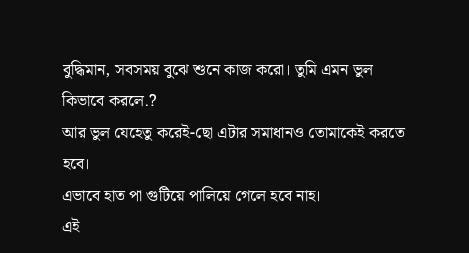বুদ্ধিমান, সবসময় বুঝে শুনে কাজ করো। তুমি এমন ভুল কিভাবে করলে.?
আর ভুল যেহেতু করেই-ছো এটার সমাধানও তোমাকেই করতে হবে।
এভাবে হাত পা গুটিয়ে পালিয়ে গেলে হবে নাহ।
এই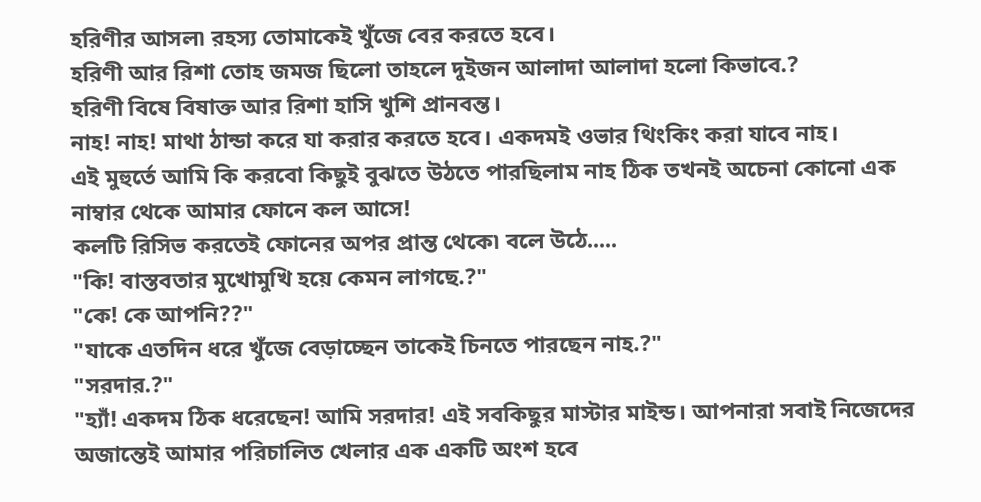হরিণীর আসল৷ রহস্য তোমাকেই খুঁজে বের করতে হবে।
হরিণী আর রিশা তোহ জমজ ছিলো তাহলে দুইজন আলাদা আলাদা হলো কিভাবে.?
হরিণী বিষে বিষাক্ত আর রিশা হাসি খুশি প্রানবন্ত।
নাহ! নাহ! মাথা ঠান্ডা করে যা করার করতে হবে। একদমই ওভার থিংকিং করা যাবে নাহ।
এই মুহুর্তে আমি কি করবো কিছুই বুঝতে উঠতে পারছিলাম নাহ ঠিক তখনই অচেনা কোনো এক নাম্বার থেকে আমার ফোনে কল আসে!
কলটি রিসিভ করতেই ফোনের অপর প্রান্ত থেকে৷ বলে উঠে.....
"কি! বাস্তবতার মুখোমুখি হয়ে কেমন লাগছে.?"
"কে! কে আপনি??"
"যাকে এতদিন ধরে খুঁজে বেড়াচ্ছেন তাকেই চিনতে পারছেন নাহ.?"
"সরদার.?"
"হ্যাঁ! একদম ঠিক ধরেছেন! আমি সরদার! এই সবকিছুর মাস্টার মাইন্ড। আপনারা সবাই নিজেদের অজান্তেই আমার পরিচালিত খেলার এক একটি অংশ হবে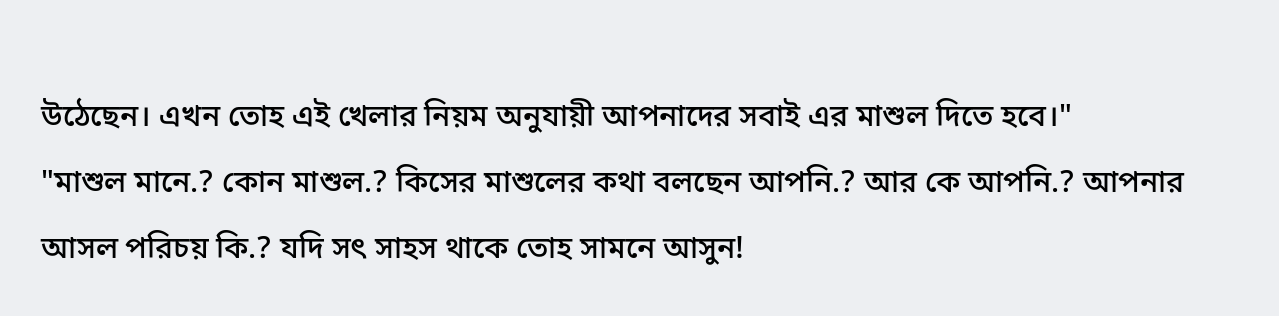উঠেছেন। এখন তোহ এই খেলার নিয়ম অনুযায়ী আপনাদের সবাই এর মাশুল দিতে হবে।"
"মাশুল মানে.? কোন মাশুল.? কিসের মাশুলের কথা বলছেন আপনি.? আর কে আপনি.? আপনার আসল পরিচয় কি.? যদি সৎ সাহস থাকে তোহ সামনে আসুন!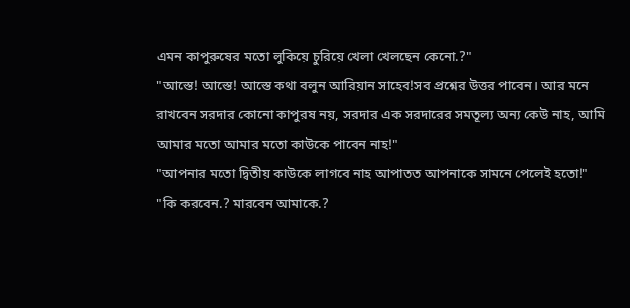এমন কাপুরুষের মতো লুকিয়ে চুরিয়ে খেলা খেলছেন কেনো.?"
"আস্তে! আস্তে! আস্তে কথা বলুন আরিয়ান সাহেব!সব প্রশ্নের উত্তর পাবেন। আর মনে রাখবেন সরদার কোনো কাপুরষ নয়, সরদার এক সরদারের সমতূল্য অন্য কেউ নাহ, আমি আমার মতো আমার মতো কাউকে পাবেন নাহ!"
"আপনার মতো দ্বিতীয় কাউকে লাগবে নাহ আপাতত আপনাকে সামনে পেলেই হতো!"
"কি করবেন.? মারবেন আমাকে.?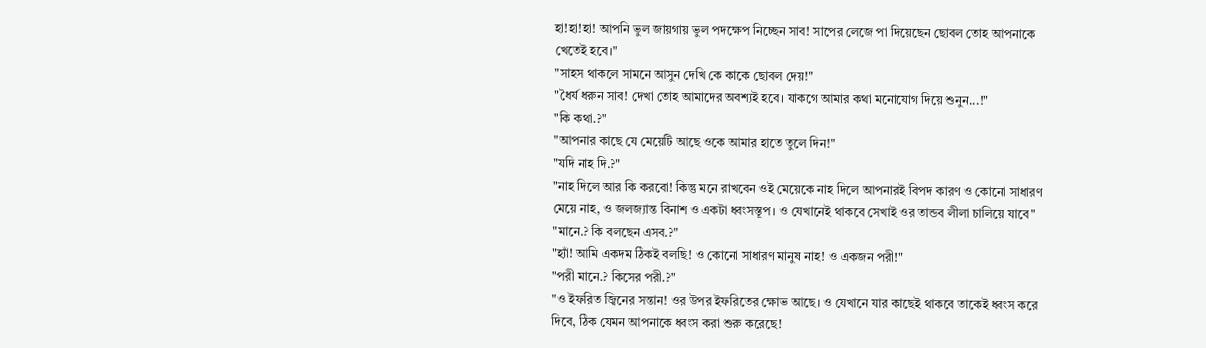হা!হা!হা! আপনি ভুল জায়গায় ভুল পদক্ষেপ নিচ্ছেন সাব! সাপের লেজে পা দিয়েছেন ছোবল তোহ আপনাকে খেতেই হবে।"
"সাহস থাকলে সামনে আসুন দেখি কে কাকে ছোবল দেয়!"
"ধৈর্য ধরুন সাব! দেখা তোহ আমাদের অবশ্যই হবে। যাকগে আমার কথা মনোযোগ দিয়ে শুনুন...!"
"কি কথা.?"
"আপনার কাছে যে মেয়েটি আছে ওকে আমার হাতে তুলে দিন!"
"যদি নাহ দি.?"
"নাহ দিলে আর কি করবো! কিন্তু মনে রাখবেন ওই মেয়েকে নাহ দিলে আপনারই বিপদ কারণ ও কোনো সাধারণ মেয়ে নাহ, ও জলজ্যান্ত বিনাশ ও একটা ধ্বংসস্তূপ। ও যেখানেই থাকবে সেখাই ওর তান্ডব লীলা চালিয়ে যাবে"
"মানে.? কি বলছেন এসব.?"
"হ্যাঁ! আমি একদম ঠিকই বলছি! ও কোনো সাধারণ মানুষ নাহ! ও একজন পরী!"
"পরী মানে.? কিসের পরী.?"
"ও ইফরিত জ্বিনের সন্তান! ওর উপর ইফরিতের ক্ষোভ আছে। ও যেখানে যার কাছেই থাকবে তাকেই ধ্বংস করে দিবে, ঠিক যেমন আপনাকে ধ্বংস করা শুরু করেছে!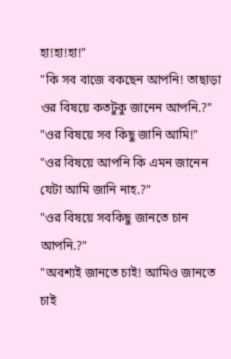হা!হা!হা!"
"কি সব বাজে বকছেন আপনি! তাছাড়া ওর বিষয়ে কতটুকু জানেন আপনি.?"
"ওর বিষয়ে সব কিছু জানি আমি!"
"ওর বিষয়ে আপনি কি এমন জানেন যেটা আমি জানি নাহ.?"
"ওর বিষয়ে সবকিছু জানতে চান আপনি.?"
"অবশ্যই জানতে চাই! আমিও জানতে চাই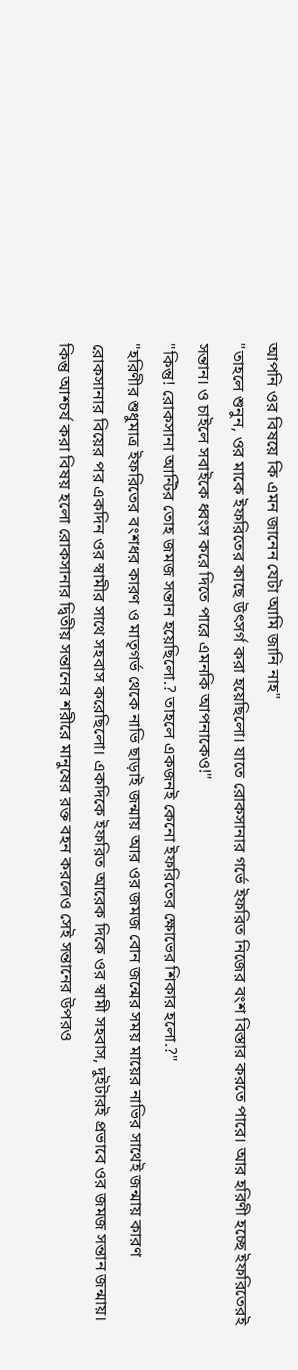আপনি ওর বিষয়ে কি এমন জানেন যেটা আমি জানি নাহ"
"তাহলে শুনুন, ওর মাকে ইফরিতের কাছে উৎসর্গ করা হয়েছিলো। যাতে রোকসানার গর্ভে ইফরিত নিজের বংশ বিস্তার করতে পারে। আর হরিণী হচ্ছে ইফরিতেরই সন্তান। ও চাইলে সবাইকে ধ্বংস করে দিতে পারে এমনকি আপনাকেও!"
"কিন্তু! রোকসানা আন্টির তোহ জমজ সন্তান হয়েছিলো.? তাহলে একজনই কেনো ইফরিতের ক্ষোভের শিকার হলো.?"
"হরিণীর শুধুমাত্র ইফরিতের বংশধর কারণ ও মাতৃগর্ভ থেকে নাভি ছাড়াই জন্মায় আর ওর জমজ বোন জন্মের সময় মায়ের নাভির সাথেই জন্মায় কারণ রোকসানার বিয়ের পর একদিন ওর স্বামীর সাথে সহবাস করেছিলো। একদিকে ইফরিত আরেক দিকে ওর স্বামী সহবাস, দুইটারই প্রভাবে ওর জমজ সন্তান জন্মায়। কিন্তু আশ্চর্য করা বিষয় হলো রোকসানার দ্বিতীয় সন্তানের শরীরে মানুষের রক্ত বহন করলেও সেই সন্তানের উপরও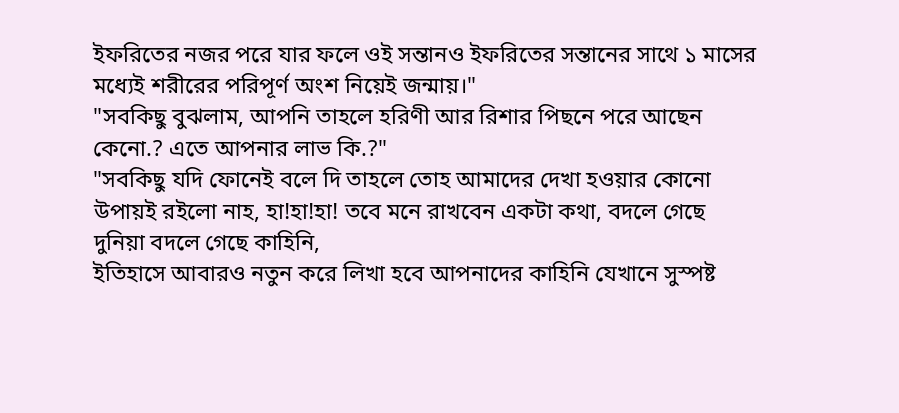ইফরিতের নজর পরে যার ফলে ওই সন্তানও ইফরিতের সন্তানের সাথে ১ মাসের মধ্যেই শরীরের পরিপূর্ণ অংশ নিয়েই জন্মায়।"
"সবকিছু বুঝলাম, আপনি তাহলে হরিণী আর রিশার পিছনে পরে আছেন কেনো.? এতে আপনার লাভ কি.?"
"সবকিছু যদি ফোনেই বলে দি তাহলে তোহ আমাদের দেখা হওয়ার কোনো উপায়ই রইলো নাহ, হা!হা!হা! তবে মনে রাখবেন একটা কথা, বদলে গেছে দুনিয়া বদলে গেছে কাহিনি,
ইতিহাসে আবারও নতুন করে লিখা হবে আপনাদের কাহিনি যেখানে সুস্পষ্ট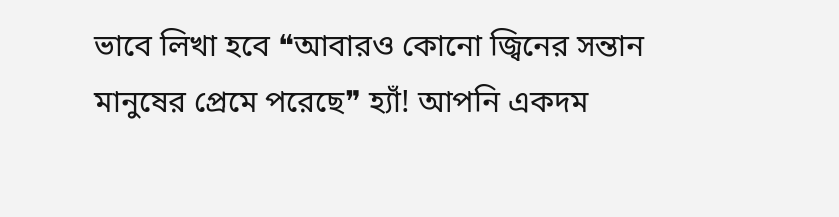ভাবে লিখা হবে ❝আবারও কোনো জ্বিনের সন্তান মানুষের প্রেমে পরেছে❞ হ্যাঁ! আপনি একদম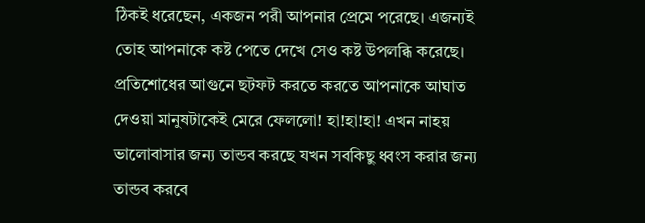ঠিকই ধরেছেন, একজন পরী আপনার প্রেমে পরেছে। এজন্যই তোহ আপনাকে কষ্ট পেতে দেখে সেও কষ্ট উপলব্ধি করেছে। প্রতিশোধের আগুনে ছটফট করতে করতে আপনাকে আঘাত দেওয়া মানুষটাকেই মেরে ফেললো! হা!হা!হা! এখন নাহয় ভালোবাসার জন্য তান্ডব করছে যখন সবকিছু ধ্বংস করার জন্য তান্ডব করবে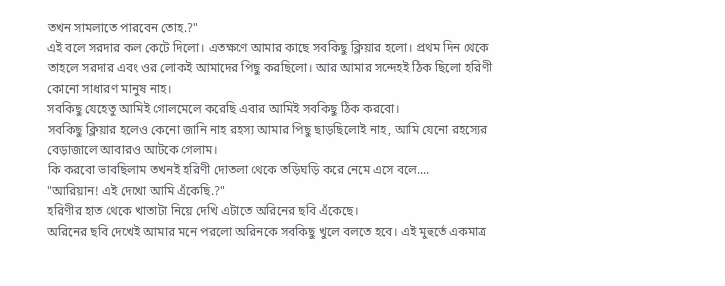তখন সামলাতে পারবেন তোহ.?"
এই বলে সরদার কল কেটে দিলো। এতক্ষণে আমার কাছে সবকিছু ক্লিয়ার হলো। প্রথম দিন থেকে তাহলে সরদার এবং ওর লোকই আমাদের পিছু করছিলো। আর আমার সন্দেহই ঠিক ছিলো হরিণী কোনো সাধারণ মানুষ নাহ।
সবকিছু যেহেতু আমিই গোলমেলে করেছি এবার আমিই সবকিছু ঠিক করবো।
সবকিছু ক্লিয়ার হলেও কেনো জানি নাহ রহস্য আমার পিছু ছাড়ছিলোই নাহ, আমি যেনো রহস্যের বেড়াজালে আবারও আটকে গেলাম।
কি করবো ভাবছিলাম তখনই হরিণী দোতলা থেকে তড়িঘড়ি করে নেমে এসে বলে....
"আরিয়ান! এই দেখো আমি এঁকেছি.?"
হরিণীর হাত থেকে খাতাটা নিয়ে দেখি এটাতে অরিনের ছবি এঁকেছে।
অরিনের ছবি দেখেই আমার মনে পরলো অরিনকে সবকিছু খুলে বলতে হবে। এই মুহুর্তে একমাত্র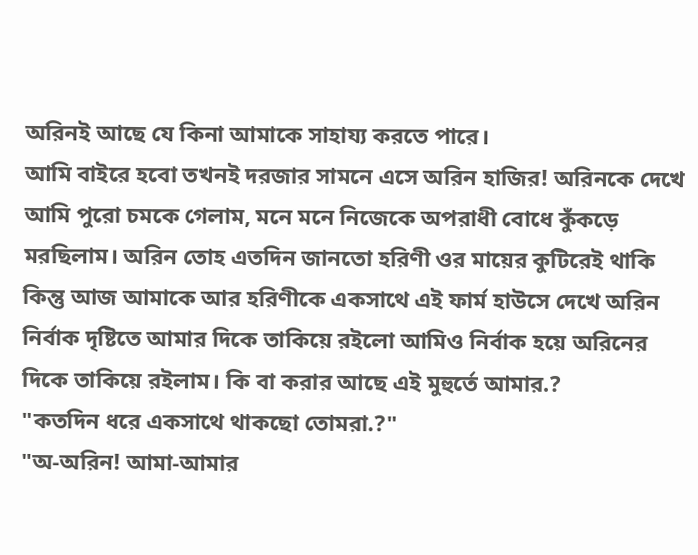অরিনই আছে যে কিনা আমাকে সাহায্য করতে পারে।
আমি বাইরে হবো তখনই দরজার সামনে এসে অরিন হাজির! অরিনকে দেখে আমি পুরো চমকে গেলাম, মনে মনে নিজেকে অপরাধী বোধে কুঁকড়ে মরছিলাম। অরিন তোহ এতদিন জানতো হরিণী ওর মায়ের কুটিরেই থাকি কিন্তু আজ আমাকে আর হরিণীকে একসাথে এই ফার্ম হাউসে দেখে অরিন নির্বাক দৃষ্টিতে আমার দিকে তাকিয়ে রইলো আমিও নির্বাক হয়ে অরিনের দিকে তাকিয়ে রইলাম। কি বা করার আছে এই মুহুর্তে আমার.?
"কতদিন ধরে একসাথে থাকছো তোমরা.?"
"অ-অরিন! আমা-আমার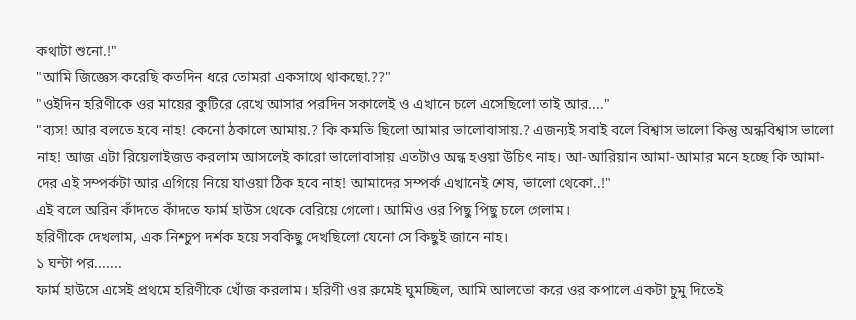কথাটা শুনো.!"
"আমি জিজ্ঞেস করেছি কতদিন ধরে তোমরা একসাথে থাকছো.??"
"ওইদিন হরিণীকে ওর মায়ের কুটিরে রেখে আসার পরদিন সকালেই ও এখানে চলে এসেছিলো তাই আর...."
"ব্যস! আর বলতে হবে নাহ! কেনো ঠকালে আমায়.? কি কমতি ছিলো আমার ভালোবাসায়.? এজন্যই সবাই বলে বিশ্বাস ভালো কিন্তু অন্ধবিশ্বাস ভালো নাহ! আজ এটা রিয়েলাইজড করলাম আসলেই কারো ভালোবাসায় এতটাও অন্ধ হওয়া উচিৎ নাহ। আ-আরিয়ান আমা-আমার মনে হচ্ছে কি আমা-দের এই সম্পর্কটা আর এগিয়ে নিয়ে যাওয়া ঠিক হবে নাহ! আমাদের সম্পর্ক এখানেই শেষ, ভালো থেকো..!"
এই বলে অরিন কাঁদতে কাঁদতে ফার্ম হাউস থেকে বেরিয়ে গেলো। আমিও ওর পিছু পিছু চলে গেলাম।
হরিণীকে দেখলাম, এক নিশ্চুপ দর্শক হয়ে সবকিছু দেখছিলো যেনো সে কিছুই জানে নাহ।
১ ঘন্টা পর.......
ফার্ম হাউসে এসেই প্রথমে হরিণীকে খোঁজ করলাম। হরিণী ওর রুমেই ঘুমচ্ছিল, আমি আলতো করে ওর কপালে একটা চুমু দিতেই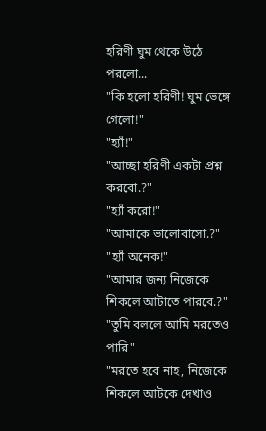হরিণী ঘুম থেকে উঠে পরলো...
"কি হলো হরিণী! ঘুম ভেঙ্গে গেলো!"
"হ্যাঁ!"
"আচ্ছা হরিণী একটা প্রশ্ন করবো.?"
"হ্যাঁ করো!"
"আমাকে ভালোবাসো.?"
"হ্যাঁ অনেক!"
"আমার জন্য নিজেকে শিকলে আটাতে পারবে.?"
"তুমি বললে আমি মরতেও পারি"
"মরতে হবে নাহ, নিজেকে শিকলে আটকে দেখাও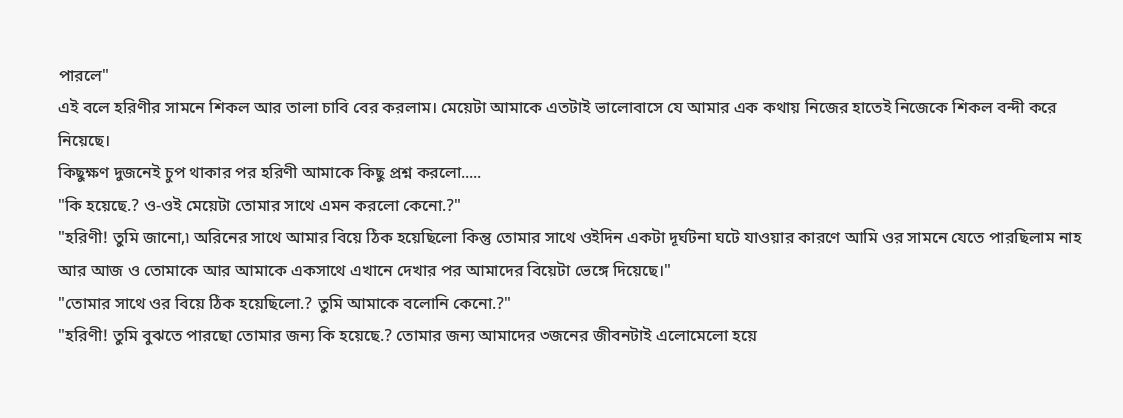পারলে"
এই বলে হরিণীর সামনে শিকল আর তালা চাবি বের করলাম। মেয়েটা আমাকে এতটাই ভালোবাসে যে আমার এক কথায় নিজের হাতেই নিজেকে শিকল বন্দী করে নিয়েছে।
কিছুক্ষণ দুজনেই চুপ থাকার পর হরিণী আমাকে কিছু প্রশ্ন করলো.....
"কি হয়েছে.? ও-ওই মেয়েটা তোমার সাথে এমন করলো কেনো.?"
"হরিণী! তুমি জানো,৷ অরিনের সাথে আমার বিয়ে ঠিক হয়েছিলো কিন্তু তোমার সাথে ওইদিন একটা দূর্ঘটনা ঘটে যাওয়ার কারণে আমি ওর সামনে যেতে পারছিলাম নাহ আর আজ ও তোমাকে আর আমাকে একসাথে এখানে দেখার পর আমাদের বিয়েটা ভেঙ্গে দিয়েছে।"
"তোমার সাথে ওর বিয়ে ঠিক হয়েছিলো.? তুমি আমাকে বলোনি কেনো.?"
"হরিণী! তুমি বুঝতে পারছো তোমার জন্য কি হয়েছে.? তোমার জন্য আমাদের ৩জনের জীবনটাই এলোমেলো হয়ে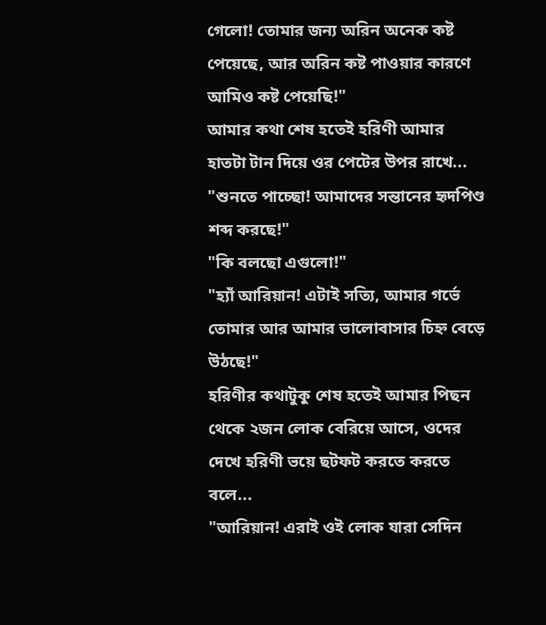গেলো! তোমার জন্য অরিন অনেক কষ্ট পেয়েছে, আর অরিন কষ্ট পাওয়ার কারণে আমিও কষ্ট পেয়েছি!"
আমার কথা শেষ হতেই হরিণী আমার হাতটা টান দিয়ে ওর পেটের উপর রাখে...
"শুনতে পাচ্ছো! আমাদের সন্তানের হৃদপিণ্ড শব্দ করছে!"
"কি বলছো এগুলো!"
"হ্যাঁ আরিয়ান! এটাই সত্যি, আমার গর্ভে তোমার আর আমার ভালোবাসার চিহ্ন বেড়ে উঠছে!"
হরিণীর কথাটুকু শেষ হতেই আমার পিছন থেকে ২জন লোক বেরিয়ে আসে, ওদের দেখে হরিণী ভয়ে ছটফট করতে করতে বলে...
"আরিয়ান! এরাই ওই লোক যারা সেদিন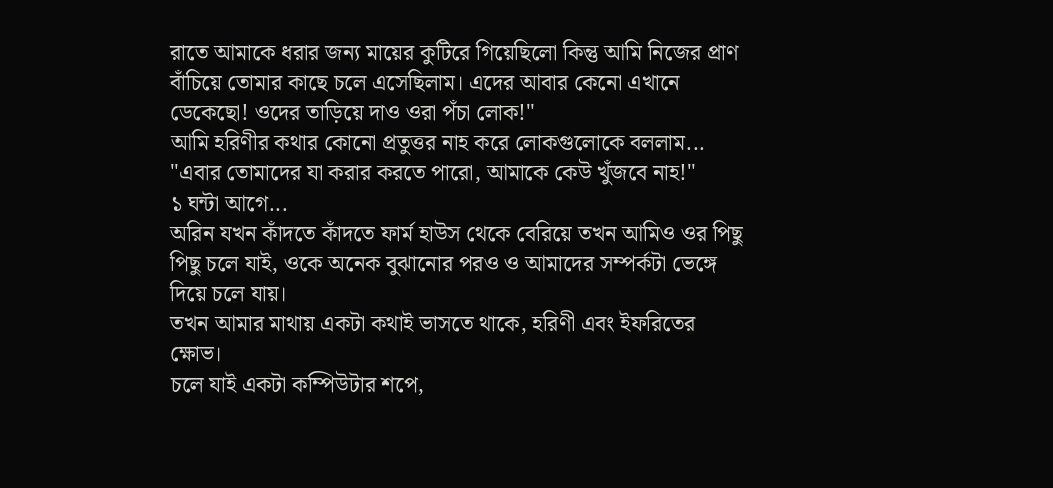রাতে আমাকে ধরার জন্য মায়ের কুটিরে গিয়েছিলো কিন্তু আমি নিজের প্রাণ বাঁচিয়ে তোমার কাছে চলে এসেছিলাম। এদের আবার কেনো এখানে ডেকেছো! ওদের তাড়িয়ে দাও ওরা পঁচা লোক!"
আমি হরিণীর কথার কোনো প্রতুত্তর নাহ করে লোকগুলোকে বললাম...
"এবার তোমাদের যা করার করতে পারো, আমাকে কেউ খুঁজবে নাহ!"
১ ঘন্টা আগে...
অরিন যখন কাঁদতে কাঁদতে ফার্ম হাউস থেকে বেরিয়ে তখন আমিও ওর পিছু পিছু চলে যাই, ওকে অনেক বুঝানোর পরও ও আমাদের সম্পর্কটা ভেঙ্গে দিয়ে চলে যায়।
তখন আমার মাথায় একটা কথাই ভাসতে থাকে, হরিণী এবং ইফরিতের ক্ষোভ।
চলে যাই একটা কম্পিউটার শপে,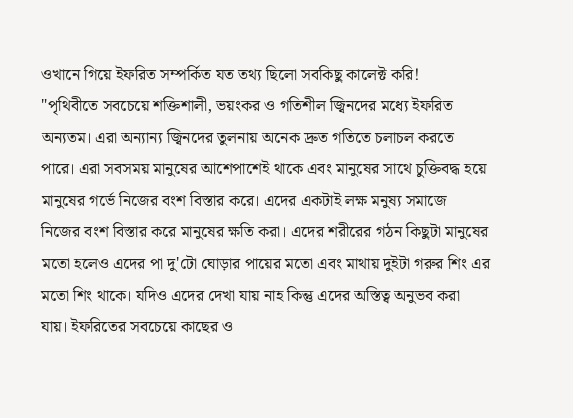ওখানে গিয়ে ইফরিত সম্পর্কিত যত তথ্য ছিলো সবকিছু কালেক্ট করি!
"পৃথিবীতে সবচেয়ে শক্তিশালী, ভয়ংকর ও গতিশীল জ্বিনদের মধ্যে ইফরিত অন্যতম। এরা অন্যান্য জ্বিনদের তুলনায় অনেক দ্রুত গতিতে চলাচল করতে পারে। এরা সবসময় মানুষের আশেপাশেই থাকে এবং মানুষের সাথে চুক্তিবদ্ধ হয়ে মানুষের গর্ভে নিজের বংশ বিস্তার করে। এদের একটাই লক্ষ মনুষ্য সমাজে নিজের বংশ বিস্তার করে মানুষের ক্ষতি করা। এদের শরীরের গঠন কিছুটা মানুষের মতো হলেও এদের পা দু'টো ঘোড়ার পায়ের মতো এবং মাথায় দুইটা গরুর শিং এর মতো শিং থাকে। যদিও এদের দেখা যায় নাহ কিন্তু এদের অস্তিত্ব অনুভব করা যায়। ইফরিতের সবচেয়ে কাছের ও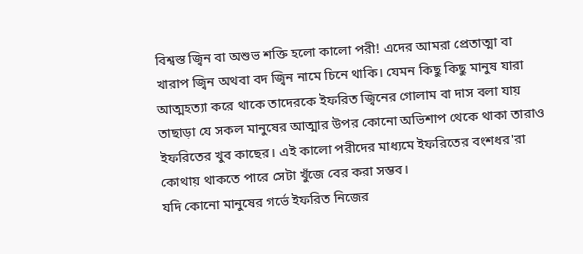বিশ্বস্ত জ্বিন বা অশুভ শক্তি হলো কালো পরী! এদের আমরা প্রেতাত্মা বা খারাপ জ্বিন অথবা বদ জ্বিন নামে চিনে থাকি। যেমন কিছু কিছু মানুষ যারা আত্মহত্যা করে থাকে তাদেরকে ইফরিত জ্বিনের গোলাম বা দাস বলা যায় তাছাড়া যে সকল মানুষের আত্মার উপর কোনো অভিশাপ থেকে থাকা তারাও ইফরিতের খুব কাছের। এই কালো পরীদের মাধ্যমে ইফরিতের বংশধর'রা কোথায় থাকতে পারে সেটা খুঁজে বের করা সম্ভব।
যদি কোনো মানুষের গর্ভে ইফরিত নিজের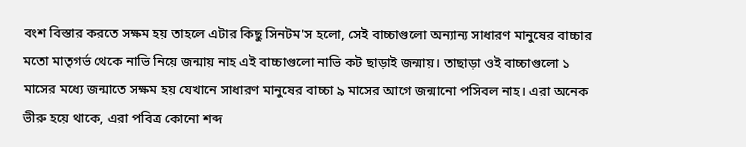বংশ বিস্তার করতে সক্ষম হয় তাহলে এটার কিছু সিনটম'স হলো, সেই বাচ্চাগুলো অন্যান্য সাধারণ মানুষের বাচ্চার মতো মাতৃগর্ভ থেকে নাভি নিয়ে জন্মায় নাহ এই বাচ্চাগুলো নাভি কট ছাড়াই জন্মায়। তাছাড়া ওই বাচ্চাগুলো ১ মাসের মধ্যে জন্মাতে সক্ষম হয় যেখানে সাধারণ মানুষের বাচ্চা ৯ মাসের আগে জন্মানো পসিবল নাহ। এরা অনেক ভীরু হয়ে থাকে, এরা পবিত্র কোনো শব্দ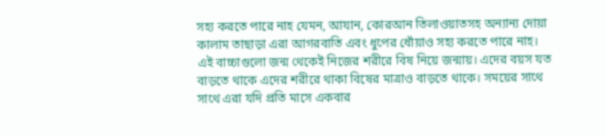সহ্য করতে পারে নাহ যেমন, আযান, কোরআন তিলাওয়াতসহ অন্যান্য দোয়া কালাম তাছাড়া এরা আগরবাতি এবং ধুপের ধোঁয়াও সহ্য করতে পারে নাহ। এই বাচ্চাগুলো জন্ম থেকেই নিজের শরীরে বিষ নিয়ে জন্মায়। এদের বয়স যত বাড়তে থাকে এদের শরীরে থাকা বিষের মাত্রাও বাড়তে থাকে। সময়ের সাথে সাথে এরা যদি প্রতি মাসে একবার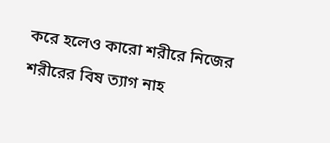করে হলেও কারো শরীরে নিজের শরীরের বিষ ত্যাগ নাহ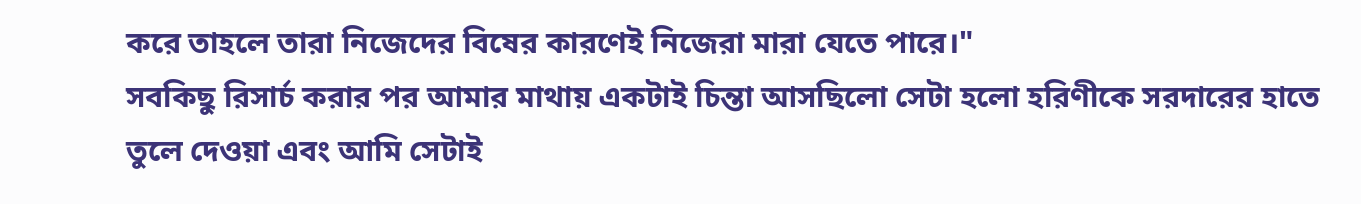করে তাহলে তারা নিজেদের বিষের কারণেই নিজেরা মারা যেতে পারে।"
সবকিছু রিসার্চ করার পর আমার মাথায় একটাই চিন্তা আসছিলো সেটা হলো হরিণীকে সরদারের হাতে তুলে দেওয়া এবং আমি সেটাই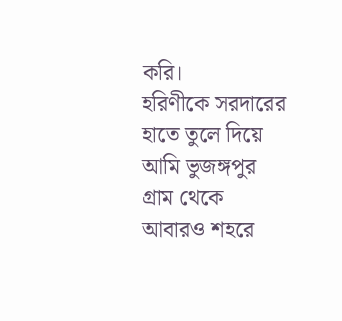করি।
হরিণীকে সরদারের হাতে তুলে দিয়ে আমি ভুজঙ্গপুর গ্রাম থেকে আবারও শহরে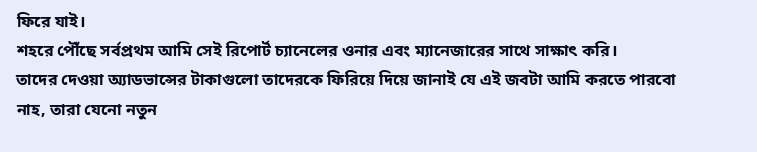ফিরে যাই।
শহরে পৌঁছে সর্বপ্রথম আমি সেই রিপোর্ট চ্যানেলের ওনার এবং ম্যানেজারের সাথে সাক্ষাৎ করি।
তাদের দেওয়া অ্যাডভান্সের টাকাগুলো তাদেরকে ফিরিয়ে দিয়ে জানাই যে এই জবটা আমি করতে পারবো নাহ, তারা যেনো নতুন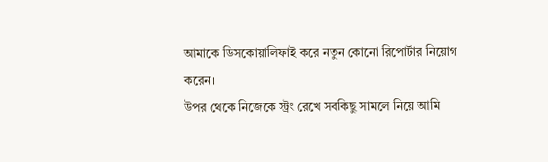আমাকে ডিসকোয়ালিফাই করে নতুন কোনো রিপোর্টার নিয়োগ করেন।
উপর থেকে নিজেকে স্ট্রং রেখে সবকিছু সামলে নিয়ে আমি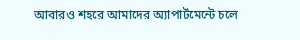আবারও শহরে আমাদের অ্যাপার্টমেন্টে চলে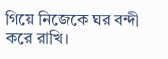গিয়ে নিজেকে ঘর বন্দী করে রাখি।